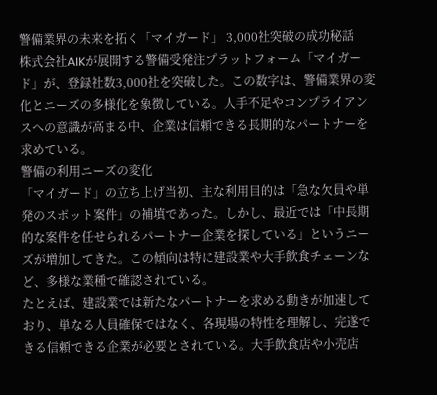警備業界の未来を拓く「マイガード」 3,000社突破の成功秘話
株式会社AIKが展開する警備受発注プラットフォーム「マイガード」が、登録社数3,000社を突破した。この数字は、警備業界の変化とニーズの多様化を象徴している。人手不足やコンプライアンスへの意識が高まる中、企業は信頼できる長期的なパートナーを求めている。
警備の利用ニーズの変化
「マイガード」の立ち上げ当初、主な利用目的は「急な欠員や単発のスポット案件」の補填であった。しかし、最近では「中長期的な案件を任せられるパートナー企業を探している」というニーズが増加してきた。この傾向は特に建設業や大手飲食チェーンなど、多様な業種で確認されている。
たとえば、建設業では新たなパートナーを求める動きが加速しており、単なる人員確保ではなく、各現場の特性を理解し、完遂できる信頼できる企業が必要とされている。大手飲食店や小売店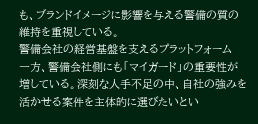も、ブランドイメージに影響を与える警備の質の維持を重視している。
警備会社の経営基盤を支えるプラットフォーム
一方、警備会社側にも「マイガード」の重要性が増している。深刻な人手不足の中、自社の強みを活かせる案件を主体的に選びたいとい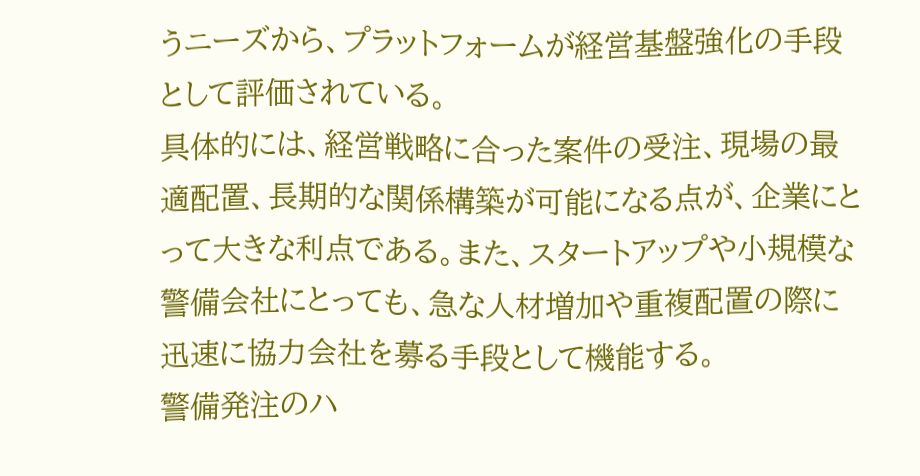うニーズから、プラットフォームが経営基盤強化の手段として評価されている。
具体的には、経営戦略に合った案件の受注、現場の最適配置、長期的な関係構築が可能になる点が、企業にとって大きな利点である。また、スタートアップや小規模な警備会社にとっても、急な人材増加や重複配置の際に迅速に協力会社を募る手段として機能する。
警備発注のハ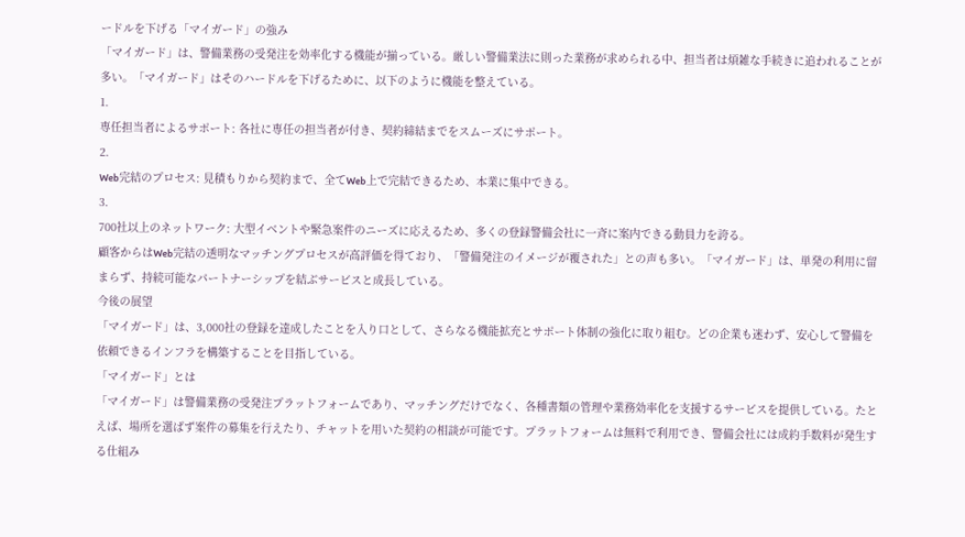ードルを下げる「マイガード」の強み
「マイガード」は、警備業務の受発注を効率化する機能が揃っている。厳しい警備業法に則った業務が求められる中、担当者は煩雑な手続きに追われることが多い。「マイガード」はそのハードルを下げるために、以下のように機能を整えている。
1.
専任担当者によるサポート: 各社に専任の担当者が付き、契約締結までをスムーズにサポート。
2.
Web完結のプロセス: 見積もりから契約まで、全てWeb上で完結できるため、本業に集中できる。
3.
700社以上のネットワーク: 大型イベントや緊急案件のニーズに応えるため、多くの登録警備会社に一斉に案内できる動員力を誇る。
顧客からはWeb完結の透明なマッチングプロセスが高評価を得ており、「警備発注のイメージが覆された」との声も多い。「マイガード」は、単発の利用に留まらず、持続可能なパートナーシップを結ぶサービスと成長している。
今後の展望
「マイガード」は、3,000社の登録を達成したことを入り口として、さらなる機能拡充とサポート体制の強化に取り組む。どの企業も迷わず、安心して警備を依頼できるインフラを構築することを目指している。
「マイガード」とは
「マイガード」は警備業務の受発注プラットフォームであり、マッチングだけでなく、各種書類の管理や業務効率化を支援するサービスを提供している。たとえば、場所を選ばず案件の募集を行えたり、チャットを用いた契約の相談が可能です。プラットフォームは無料で利用でき、警備会社には成約手数料が発生する仕組み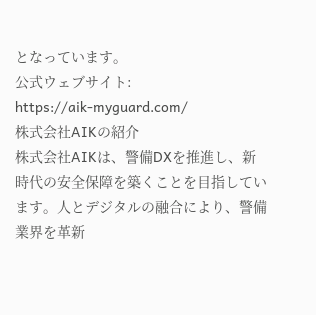となっています。
公式ウェブサイト:
https://aik-myguard.com/
株式会社AIKの紹介
株式会社AIKは、警備DXを推進し、新時代の安全保障を築くことを目指しています。人とデジタルの融合により、警備業界を革新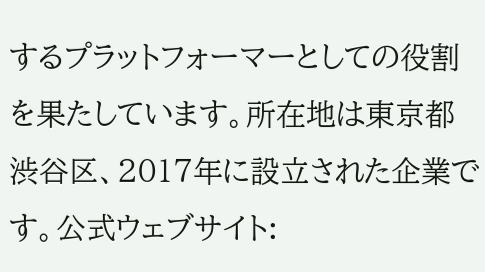するプラットフォーマーとしての役割を果たしています。所在地は東京都渋谷区、2017年に設立された企業です。公式ウェブサイト: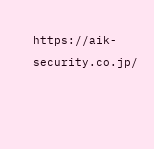https://aik-security.co.jp/